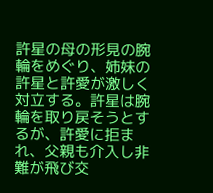許星の母の形見の腕輪をめぐり、姉妹の許星と許愛が激しく対立する。許星は腕輪を取り戻そうとするが、許愛に拒まれ、父親も介入し非難が飛び交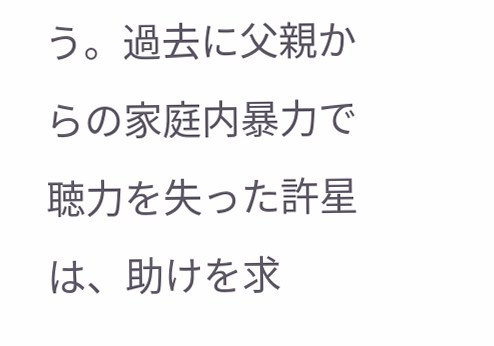う。過去に父親からの家庭内暴力で聴力を失った許星は、助けを求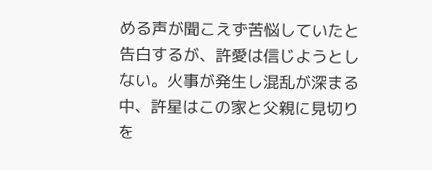める声が聞こえず苦悩していたと告白するが、許愛は信じようとしない。火事が発生し混乱が深まる中、許星はこの家と父親に見切りを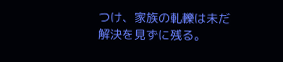つけ、家族の軋轢は未だ解決を見ずに残る。